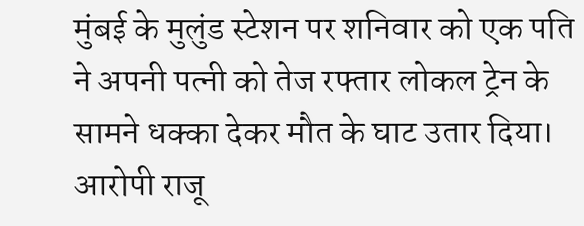मुंबई के मुलुंड स्टेशन पर शनिवार को एक पति ने अपनी पत्नी को तेज रफ्तार लोकल ट्रेन के सामने धक्का देकर मौत के घाट उतार दिया।
आरोपी राजू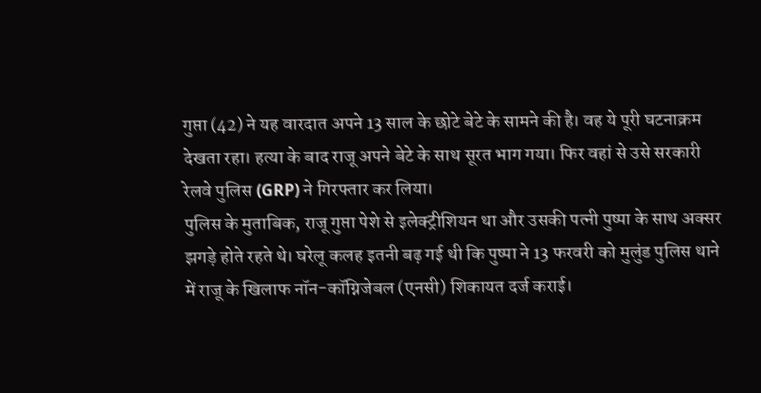गुप्ता (42) ने यह वारदात अपने 13 साल के छोटे बेटे के सामने की है। वह ये पूरी घटनाक्रम देखता रहा। हत्या के बाद राजू अपने बेटे के साथ सूरत भाग गया। फिर वहां से उसे सरकारी रेलवे पुलिस (GRP) ने गिरफ्तार कर लिया।
पुलिस के मुताबिक, राजू गुप्ता पेशे से इलेक्ट्रीशियन था और उसकी पत्नी पुष्पा के साथ अक्सर झगड़े होते रहते थे। घरेलू कलह इतनी बढ़ गई थी कि पुष्पा ने 13 फरवरी को मुलुंड पुलिस थाने में राजू के खिलाफ नॉन-कॉग्निजेबल (एनसी) शिकायत दर्ज कराई।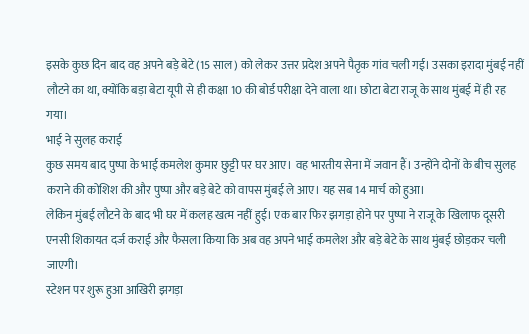इसके कुछ दिन बाद वह अपने बड़े बेटे (15 साल) को लेकर उत्तर प्रदेश अपने पैतृक गांव चली गई। उसका इरादा मुंबई नहीं लौटने का था, क्योंकि बड़ा बेटा यूपी से ही कक्षा 10 की बोर्ड परीक्षा देने वाला था। छोटा बेटा राजू के साथ मुंबई में ही रह गया।
भाई ने सुलह कराई
कुछ समय बाद पुष्पा के भाई कमलेश कुमार छुट्टी पर घर आए। वह भारतीय सेना में जवान हैं। उन्होंने दोनों के बीच सुलह कराने की कोशिश की और पुष्पा और बड़े बेटे को वापस मुंबई ले आए। यह सब 14 मार्च को हुआ।
लेकिन मुंबई लौटने के बाद भी घर में कलह खत्म नहीं हुई। एक बार फिर झगड़ा होने पर पुष्पा ने राजू के खिलाफ दूसरी एनसी शिकायत दर्ज कराई और फैसला किया कि अब वह अपने भाई कमलेश और बड़े बेटे के साथ मुंबई छोड़कर चली जाएगी।
स्टेशन पर शुरू हुआ आखिरी झगड़ा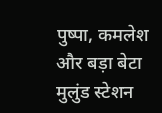पुष्पा, कमलेश और बड़ा बेटा मुलुंड स्टेशन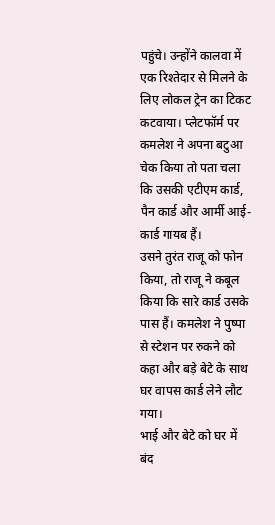पहुंचे। उन्होंने कालवा में एक रिश्तेदार से मिलने के लिए लोकल ट्रेन का टिकट कटवाया। प्लेटफॉर्म पर कमलेश ने अपना बटुआ चेक किया तो पता चला कि उसकी एटीएम कार्ड, पैन कार्ड और आर्मी आई-कार्ड गायब हैं।
उसने तुरंत राजू को फोन किया, तो राजू ने कबूल किया कि सारे कार्ड उसके पास हैं। कमलेश ने पुष्पा से स्टेशन पर रुकने को कहा और बड़े बेटे के साथ घर वापस कार्ड लेने लौट गया।
भाई और बेटे को घर में बंद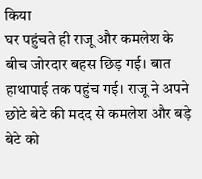किया
घर पहुंचते ही राजू और कमलेश के बीच जोरदार बहस छिड़ गई। बात हाथापाई तक पहुंच गई। राजू ने अपने छोटे बेटे की मदद से कमलेश और बड़े बेटे को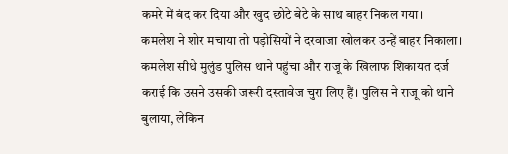कमरे में बंद कर दिया और खुद छोटे बेटे के साथ बाहर निकल गया।
कमलेश ने शोर मचाया तो पड़ोसियों ने दरवाजा खोलकर उन्हें बाहर निकाला। कमलेश सीधे मुलुंड पुलिस थाने पहुंचा और राजू के खिलाफ शिकायत दर्ज कराई कि उसने उसकी जरूरी दस्तावेज चुरा लिए हैं। पुलिस ने राजू को थाने बुलाया, लेकिन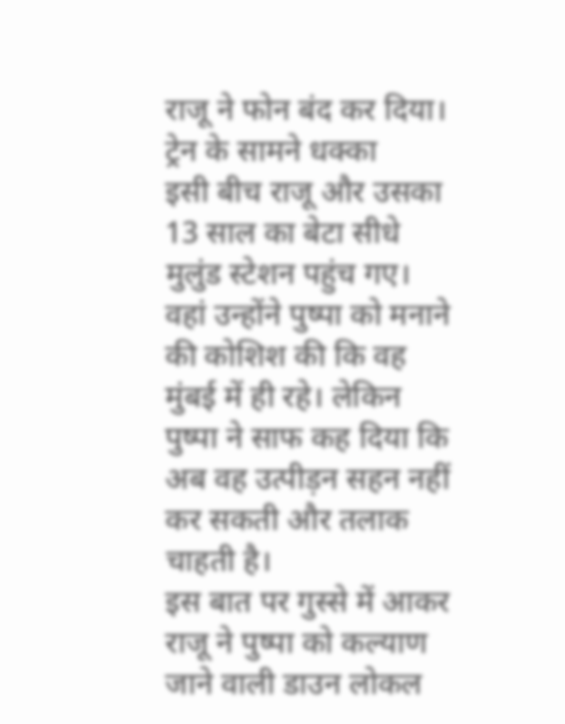राजू ने फोन बंद कर दिया।
ट्रेन के सामने धक्का
इसी बीच राजू और उसका 13 साल का बेटा सीधे मुलुंड स्टेशन पहुंच गए। वहां उन्होंने पुष्पा को मनाने की कोशिश की कि वह मुंबई में ही रहे। लेकिन पुष्पा ने साफ कह दिया कि अब वह उत्पीड़न सहन नहीं कर सकती और तलाक चाहती है।
इस बात पर गुस्से में आकर राजू ने पुष्पा को कल्याण जाने वाली डाउन लोकल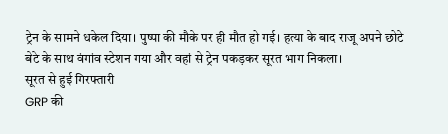ट्रेन के सामने धकेल दिया। पुष्पा की मौके पर ही मौत हो गई। हत्या के बाद राजू अपने छोटे बेटे के साथ वंगांव स्टेशन गया और वहां से ट्रेन पकड़कर सूरत भाग निकला।
सूरत से हुई गिरफ्तारी
GRP की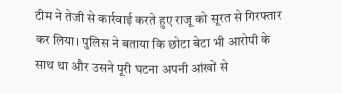टीम ने तेजी से कार्रवाई करते हुए राजू को सूरत से गिरफ्तार कर लिया। पुलिस ने बताया कि छोटा बेटा भी आरोपी के साथ था और उसने पूरी घटना अपनी आंखों से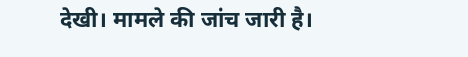देखी। मामले की जांच जारी है।